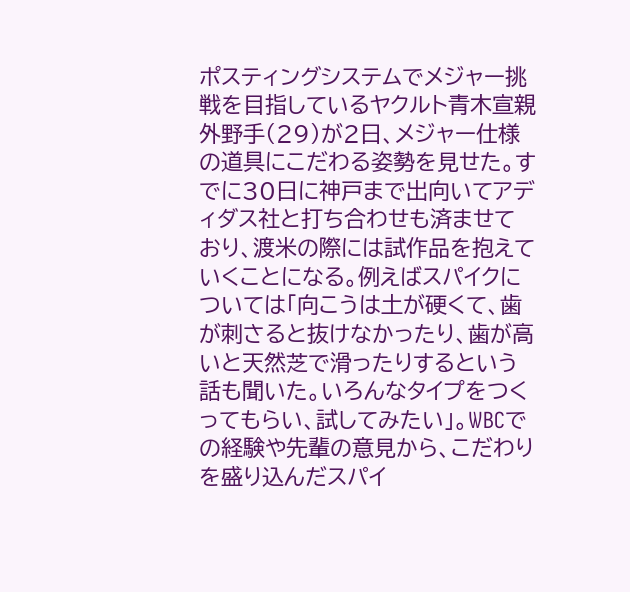ポスティングシステムでメジャー挑戦を目指しているヤクルト青木宣親外野手(29)が2日、メジャー仕様の道具にこだわる姿勢を見せた。すでに30日に神戸まで出向いてアディダス社と打ち合わせも済ませており、渡米の際には試作品を抱えていくことになる。例えばスパイクについては「向こうは土が硬くて、歯が刺さると抜けなかったり、歯が高いと天然芝で滑ったりするという話も聞いた。いろんなタイプをつくってもらい、試してみたい」。WBCでの経験や先輩の意見から、こだわりを盛り込んだスパイ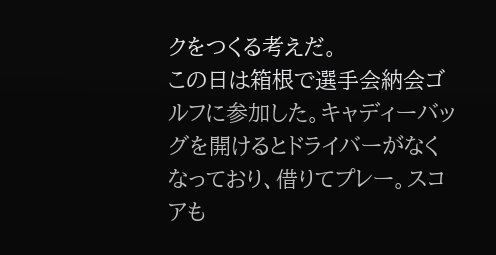クをつくる考えだ。
この日は箱根で選手会納会ゴルフに参加した。キャディーバッグを開けるとドライバーがなくなっており、借りてプレー。スコアも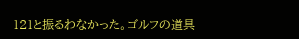121と振るわなかった。ゴルフの道具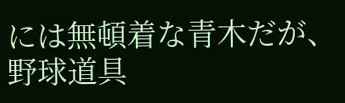には無頓着な青木だが、野球道具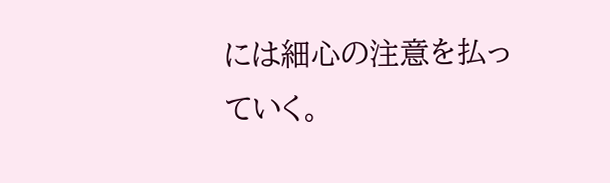には細心の注意を払っていく。